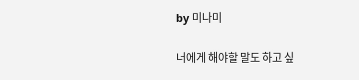by 미나미

너에게 해야할 말도 하고 싶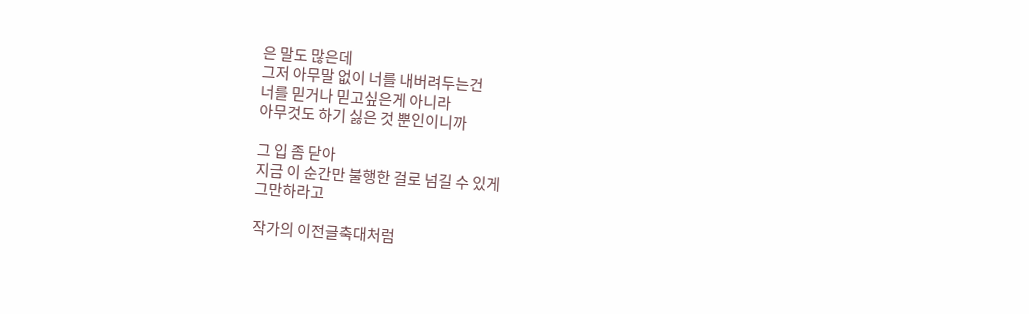은 말도 많은데
그저 아무말 없이 너를 내버려두는건
너를 믿거나 믿고싶은게 아니라
아무것도 하기 싫은 것 뿐인이니까

그 입 좀 닫아
지금 이 순간만 불행한 걸로 넘길 수 있게
그만하라고

작가의 이전글축대처럼